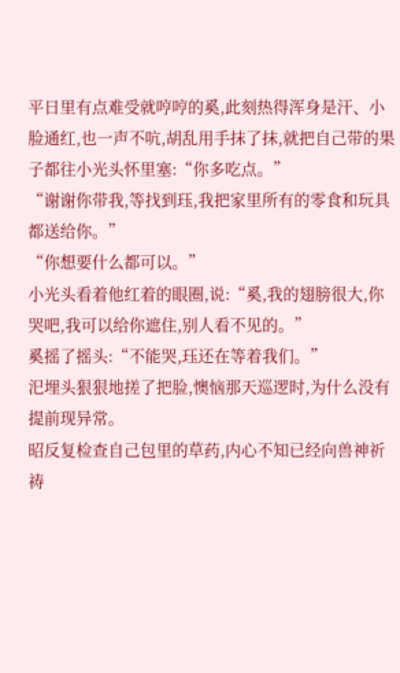平日里有点难受就哼哼的奚,此刻热得浑身是汗、小脸通红,也一声不吭,胡乱用手抹了抹,就把自己带的果子都往小光头怀里塞:“你多吃点。”
“谢谢你带我,等找到珏,我把家里所有的零食和玩具都送给你。”
“你想要什么都可以。”
小光头看着他红着的眼圈,说:“奚,我的翅膀很大,你哭吧,我可以给你遮住,别人看不见的。”
奚摇了摇头:“不能哭,珏还在等着我们。”
汜埋头狠狠地搓了把脸,懊恼那天巡逻时,为什么没有提前现异常。
昭反复检查自己包里的草药,内心不知已经向兽神祈祷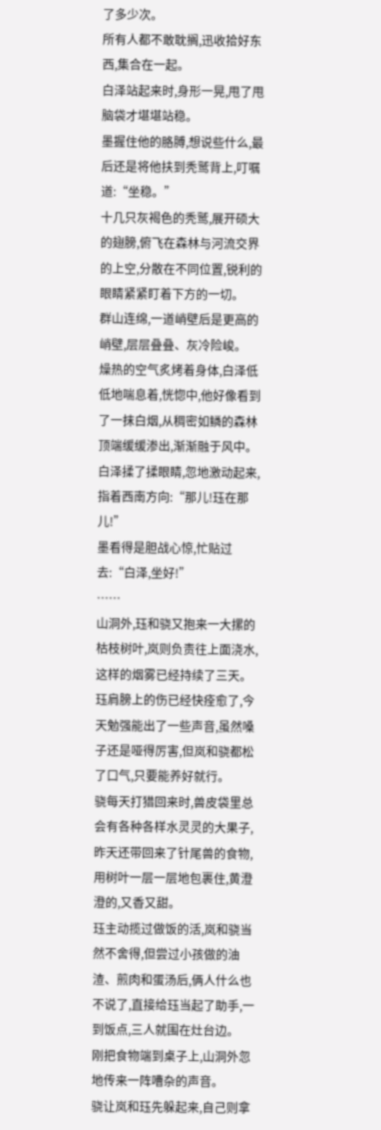了多少次。
所有人都不敢耽搁,迅收拾好东西,集合在一起。
白泽站起来时,身形一晃,甩了甩脑袋才堪堪站稳。
墨握住他的胳膊,想说些什么,最后还是将他扶到秃鹫背上,叮嘱道:“坐稳。”
十几只灰褐色的秃鹫,展开硕大的翅膀,俯飞在森林与河流交界的上空,分散在不同位置,锐利的眼睛紧紧盯着下方的一切。
群山连绵,一道峭壁后是更高的峭壁,层层叠叠、灰冷险峻。
燥热的空气炙烤着身体,白泽低低地喘息着,恍惚中,他好像看到了一抹白烟,从稠密如鳞的森林顶端缓缓渗出,渐渐融于风中。
白泽揉了揉眼睛,忽地激动起来,指着西南方向:“那儿!珏在那儿!”
墨看得是胆战心惊,忙贴过去:“白泽,坐好!”
……
山洞外,珏和骁又抱来一大摞的枯枝树叶,岚则负责往上面浇水,这样的烟雾已经持续了三天。
珏肩膀上的伤已经快痊愈了,今天勉强能出了一些声音,虽然嗓子还是哑得厉害,但岚和骁都松了口气,只要能养好就行。
骁每天打猎回来时,兽皮袋里总会有各种各样水灵灵的大果子,昨天还带回来了针尾兽的食物,用树叶一层一层地包裹住,黄澄澄的,又香又甜。
珏主动揽过做饭的活,岚和骁当然不舍得,但尝过小孩做的油渣、煎肉和蛋汤后,俩人什么也不说了,直接给珏当起了助手,一到饭点,三人就围在灶台边。
刚把食物端到桌子上,山洞外忽地传来一阵嘈杂的声音。
骁让岚和珏先躲起来,自己则拿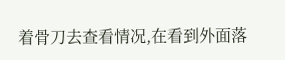着骨刀去查看情况,在看到外面落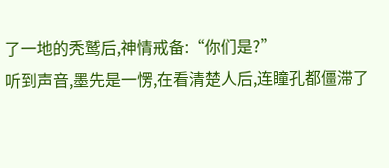了一地的秃鹫后,神情戒备:“你们是?”
听到声音,墨先是一愣,在看清楚人后,连瞳孔都僵滞了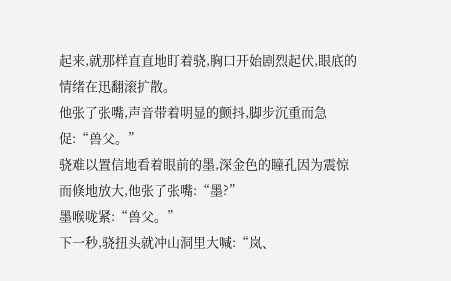起来,就那样直直地盯着骁,胸口开始剧烈起伏,眼底的情绪在迅翻滚扩散。
他张了张嘴,声音带着明显的颤抖,脚步沉重而急促:“兽父。”
骁难以置信地看着眼前的墨,深金色的瞳孔因为震惊而倏地放大,他张了张嘴:“墨?”
墨喉咙紧:“兽父。”
下一秒,骁扭头就冲山洞里大喊:“岚、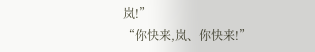岚!”
“你快来,岚、你快来!”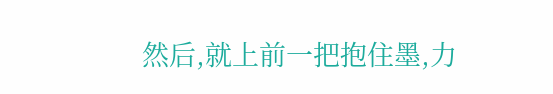然后,就上前一把抱住墨,力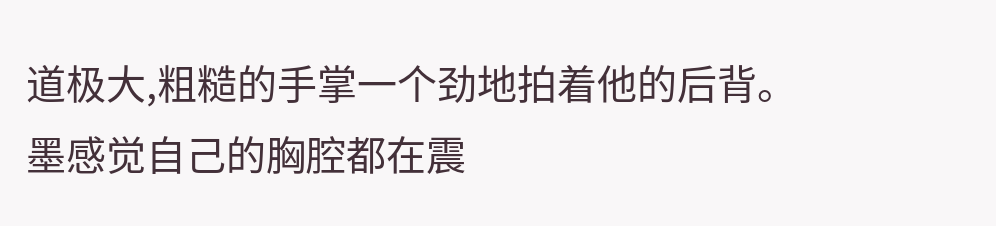道极大,粗糙的手掌一个劲地拍着他的后背。
墨感觉自己的胸腔都在震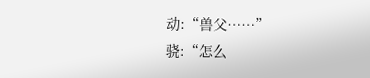动:“兽父……”
骁:“怎么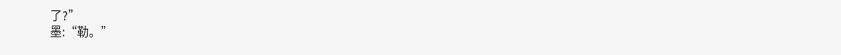了?”
墨:“勒。”